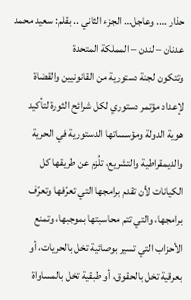حذار …. وعاجل… الجزء الثاني .. بقلم: سعيد محمد عدنان – لندن – المملكة المتحدة
وتتكون لجنة دستورية من القانونيين والقضاة لإعداد مؤتمر دستوري لكل شرائح الثورة لتأكيد هوية الدولة ومؤسساتها الدستورية في الحرية والديمقراطية والتشريع، تلُزم عن طريقها كل الكيانات لأن تقدم برامجها التي تعرّفها وتعرّف برامجها، والتي تتم محاسبتها بموجبها، وتمنع الأحزاب التي تسير بوصائية تخل بالحريات، أو بعرقية تخل بالحقوق، أو طبقية تخل بالمساواة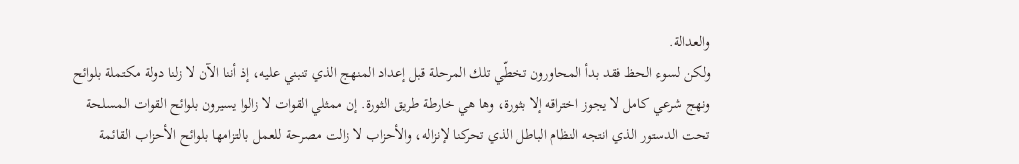والعدالة.
ولكن لسوء الحظ فقد بدأ المحاورون تخطّي تلك المرحلة قبل إعداد المنهج الذي تنبني عليه، إذ أننا الآن لا زلنا دولة مكتملة بلوائح ونهج شرعي كامل لا يجوز اختراقه إلا بثورة، وها هي خارطة طريق الثورة. إن ممثلي القوات لا زالوا يسيرون بلوائح القوات المسلحة تحت الدستور الذي انتجه النظام الباطل الذي تحركنا لإنزاله، والأحزاب لا زالت مصرحة للعمل بالتزامها بلوائح الأحزاب القائمة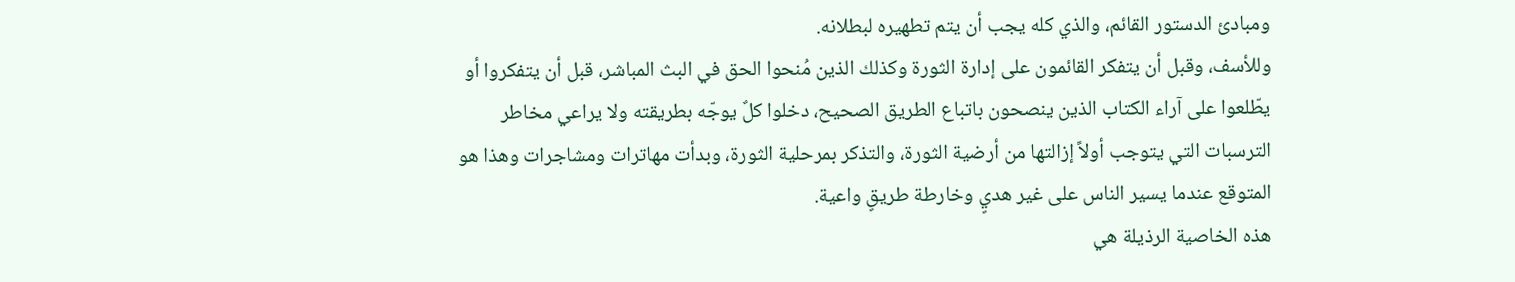ومبادئ الدستور القائم، والذي كله يجب أن يتم تطهيره لبطلانه.
وللأسف، وقبل أن يتفكر القائمون على إدارة الثورة وكذلك الذين مُنحوا الحق في البث المباشر، قبل أن يتفكروا أو يطّلعوا على آراء الكتاب الذين ينصحون باتباع الطريق الصحيح، دخلوا كلٌ يوجّه بطريقته ولا يراعي مخاطر الترسبات التي يتوجب أولاً إزالتها من أرضية الثورة، والتذكر بمرحلية الثورة، وبدأت مهاترات ومشاجرات وهذا هو المتوقع عندما يسير الناس على غير هديٍ وخارطة طريقٍ واعية.
هذه الخاصية الرذيلة هي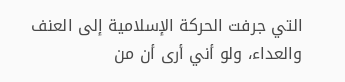التي جرفت الحركة الإسلامية إلى العنف والعداء، ولو أني أرى أن من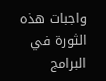واجبات هذه الثورة في البرامج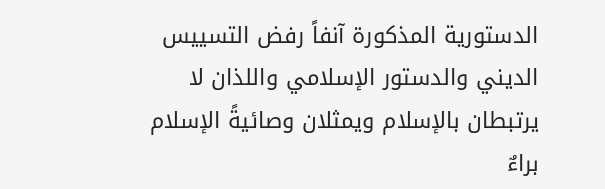الدستورية المذكورة آنفاً رفض التسييس الديني والدستور الإسلامي واللذان لا يرتبطان بالإسلام ويمثلان وصائيةً الإسلام براءٌ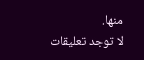منها.
لا توجد تعليقات